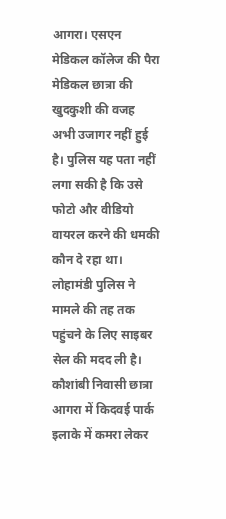आगरा। एसएन मेडिकल कॉलेज की पैरा मेडिकल छात्रा की खुदकुशी की वजह अभी उजागर नहीं हुई है। पुलिस यह पता नहीं लगा सकी है कि उसे फोटो और वीडियो वायरल करने की धमकी कौन दे रहा था। लोहामंडी पुलिस ने मामले की तह तक पहुंचने के लिए साइबर सेल की मदद ली है।
कौशांबी निवासी छात्रा आगरा में किदवई पार्क इलाके में कमरा लेकर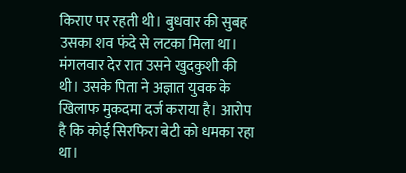किराए पर रहती थी। बुधवार की सुबह उसका शव फंदे से लटका मिला था। मंगलवार देर रात उसने खुदकुशी की थी। उसके पिता ने अज्ञात युवक के खिलाफ मुकदमा दर्ज कराया है। आरोप है कि कोई सिरफिरा बेटी को धमका रहा था।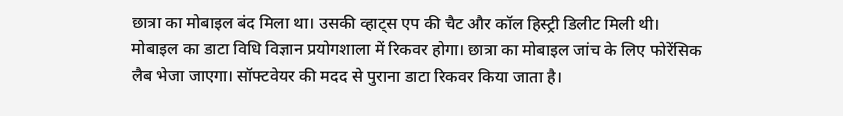छात्रा का मोबाइल बंद मिला था। उसकी व्हाट्स एप की चैट और कॉल हिस्ट्री डिलीट मिली थी। मोबाइल का डाटा विधि विज्ञान प्रयोगशाला में रिकवर होगा। छात्रा का मोबाइल जांच के लिए फोरेंसिक लैब भेजा जाएगा। सॉफ्टवेयर की मदद से पुराना डाटा रिकवर किया जाता है।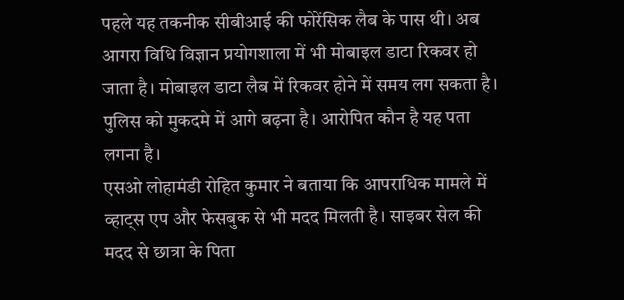पहले यह तकनीक सीबीआई की फोरेंसिक लैब के पास थी। अब आगरा विधि विज्ञान प्रयोगशाला में भी मोबाइल डाटा रिकवर हो जाता है। मोबाइल डाटा लैब में रिकवर होने में समय लग सकता है। पुलिस को मुकदमे में आगे बढ़ना है। आरोपित कौन है यह पता लगना है।
एसओ लोहामंडी रोहित कुमार ने बताया कि आपराधिक मामले में व्हाट्स एप और फेसबुक से भी मदद मिलती है। साइबर सेल की मदद से छात्रा के पिता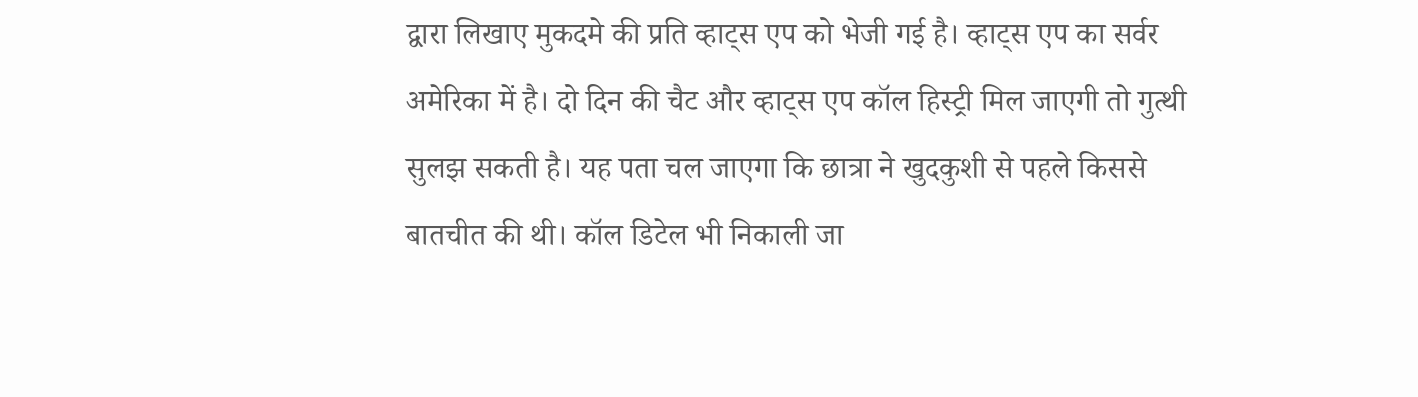द्वारा लिखाए मुकदमे की प्रति व्हाट्स एप को भेजी गई है। व्हाट्स एप का सर्वर अमेरिका में है। दो दिन की चैट और व्हाट्स एप कॉल हिस्ट्री मिल जाएगी तो गुत्थी सुलझ सकती है। यह पता चल जाएगा कि छात्रा ने खुदकुशी से पहले किससे बातचीत की थी। कॉल डिटेल भी निकाली जा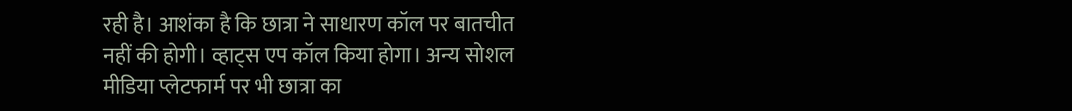रही है। आशंका है कि छात्रा ने साधारण कॉल पर बातचीत नहीं की होगी। व्हाट्स एप कॉल किया होगा। अन्य सोशल मीडिया प्लेटफार्म पर भी छात्रा का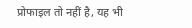प्रोफाइल तो नहीं है, यह भी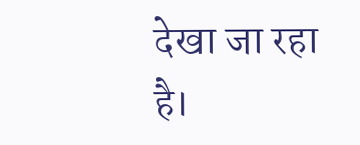देखा जा रहा है।